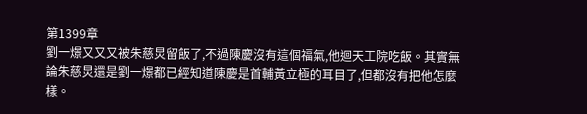第1399章
劉一燝又又又被朱慈炅留飯了,不過陳慶沒有這個福氣,他迴天工院吃飯。其實無論朱慈炅還是劉一燝都已經知道陳慶是首輔黃立極的耳目了,但都沒有把他怎麼樣。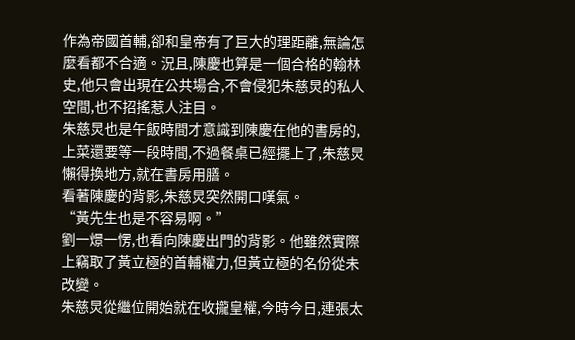作為帝國首輔,卻和皇帝有了巨大的理距離,無論怎麼看都不合適。況且,陳慶也算是一個合格的翰林史,他只會出現在公共場合,不會侵犯朱慈炅的私人空間,也不招搖惹人注目。
朱慈炅也是午飯時間才意識到陳慶在他的書房的,上菜還要等一段時間,不過餐桌已經擺上了,朱慈炅懶得換地方,就在書房用膳。
看著陳慶的背影,朱慈炅突然開口嘆氣。
“黃先生也是不容易啊。”
劉一燝一愣,也看向陳慶出門的背影。他雖然實際上竊取了黃立極的首輔權力,但黃立極的名份從未改變。
朱慈炅從繼位開始就在收攏皇權,今時今日,連張太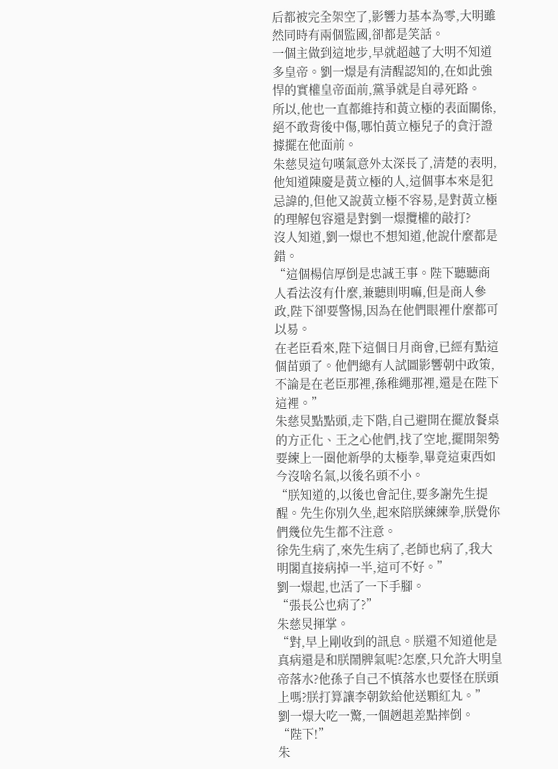后都被完全架空了,影響力基本為零,大明雖然同時有兩個監國,卻都是笑話。
一個主做到這地步,早就超越了大明不知道多皇帝。劉一燝是有清醒認知的,在如此強悍的實權皇帝面前,黨爭就是自尋死路。
所以,他也一直都維持和黃立極的表面關係,絕不敢背後中傷,哪怕黃立極兒子的貪汙證據擺在他面前。
朱慈炅這句嘆氣意外太深長了,清楚的表明,他知道陳慶是黃立極的人,這個事本來是犯忌諱的,但他又說黃立極不容易,是對黃立極的理解包容還是對劉一燝攬權的敲打?
沒人知道,劉一燝也不想知道,他說什麼都是錯。
“這個楊信厚倒是忠誠王事。陛下聽聽商人看法沒有什麼,兼聽則明嘛,但是商人參政,陛下卻要警惕,因為在他們眼裡什麼都可以易。
在老臣看來,陛下這個日月商會,已經有點這個苗頭了。他們總有人試圖影響朝中政策,不論是在老臣那裡,孫稚繩那裡,還是在陛下這裡。”
朱慈炅點點頭,走下階,自己避開在擺放餐桌的方正化、王之心他們,找了空地,擺開架勢要練上一圈他新學的太極拳,畢竟這東西如今沒啥名氣,以後名頭不小。
“朕知道的,以後也會記住,要多謝先生提醒。先生你別久坐,起來陪朕練練拳,朕覺你們幾位先生都不注意。
徐先生病了,來先生病了,老師也病了,我大明閣直接病掉一半,這可不好。”
劉一燝起,也活了一下手腳。
“張長公也病了?”
朱慈炅揮掌。
“對,早上剛收到的訊息。朕還不知道他是真病還是和朕鬧脾氣呢?怎麼,只允許大明皇帝落水?他孫子自己不慎落水也要怪在朕頭上嗎?朕打算讓李朝欽給他送顆紅丸。”
劉一燝大吃一驚,一個趔趄差點摔倒。
“陛下!”
朱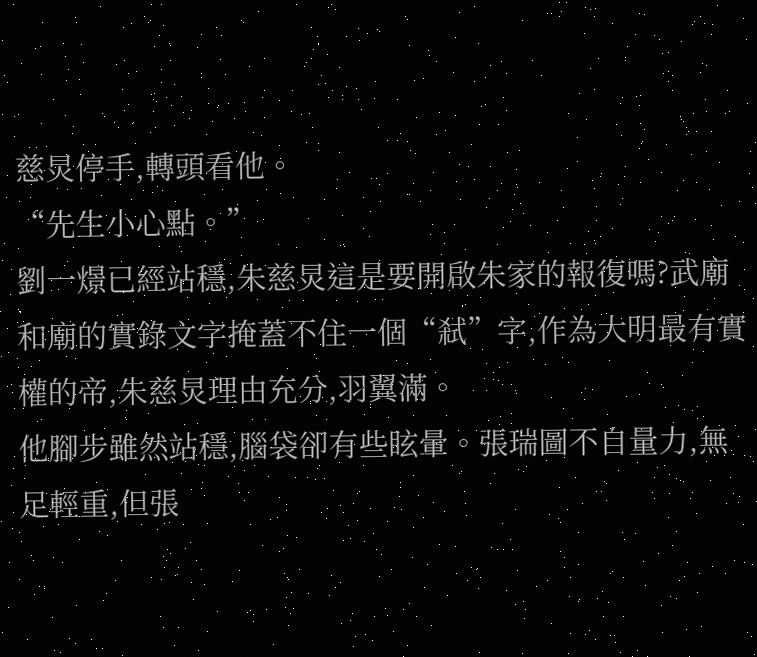慈炅停手,轉頭看他。
“先生小心點。”
劉一燝已經站穩,朱慈炅這是要開啟朱家的報復嗎?武廟和廟的實錄文字掩蓋不住一個“弒”字,作為大明最有實權的帝,朱慈炅理由充分,羽翼滿。
他腳步雖然站穩,腦袋卻有些眩暈。張瑞圖不自量力,無足輕重,但張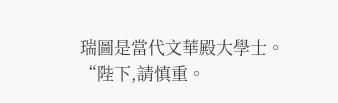瑞圖是當代文華殿大學士。
“陛下,請慎重。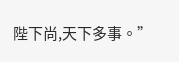陛下尚,天下多事。”